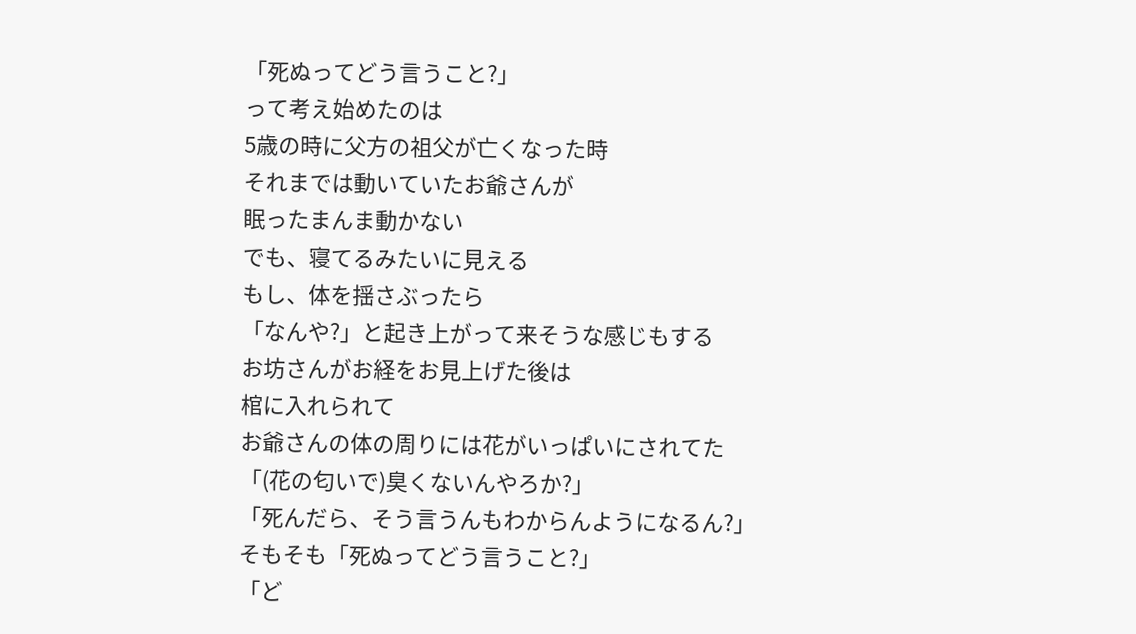「死ぬってどう言うこと?」
って考え始めたのは
5歳の時に父方の祖父が亡くなった時
それまでは動いていたお爺さんが
眠ったまんま動かない
でも、寝てるみたいに見える
もし、体を揺さぶったら
「なんや?」と起き上がって来そうな感じもする
お坊さんがお経をお見上げた後は
棺に入れられて
お爺さんの体の周りには花がいっぱいにされてた
「(花の匂いで)臭くないんやろか?」
「死んだら、そう言うんもわからんようになるん?」
そもそも「死ぬってどう言うこと?」
「ど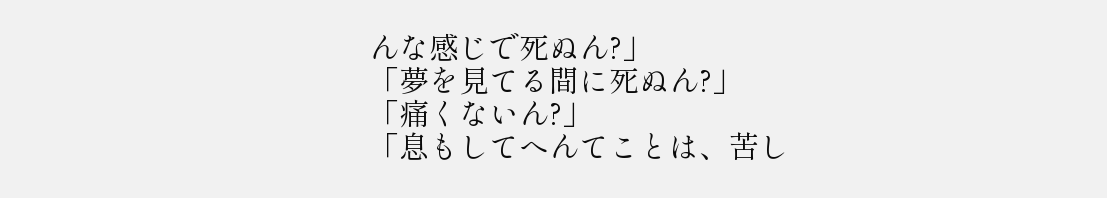んな感じで死ぬん?」
「夢を見てる間に死ぬん?」
「痛くないん?」
「息もしてへんてことは、苦し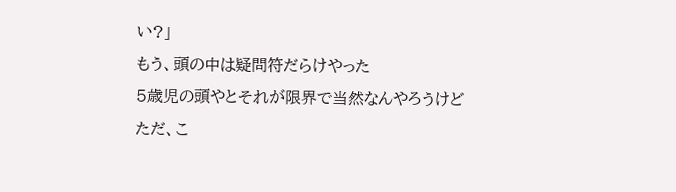い?」
もう、頭の中は疑問符だらけやった
5歳児の頭やとそれが限界で当然なんやろうけど
ただ、こ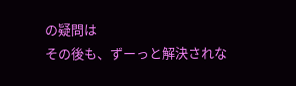の疑問は
その後も、ずーっと解決されな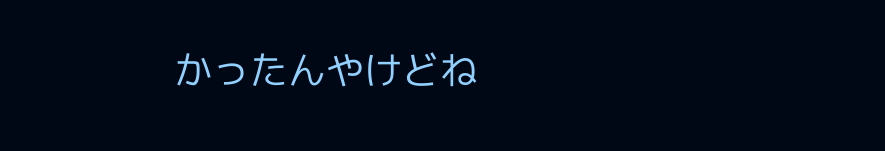かったんやけどね